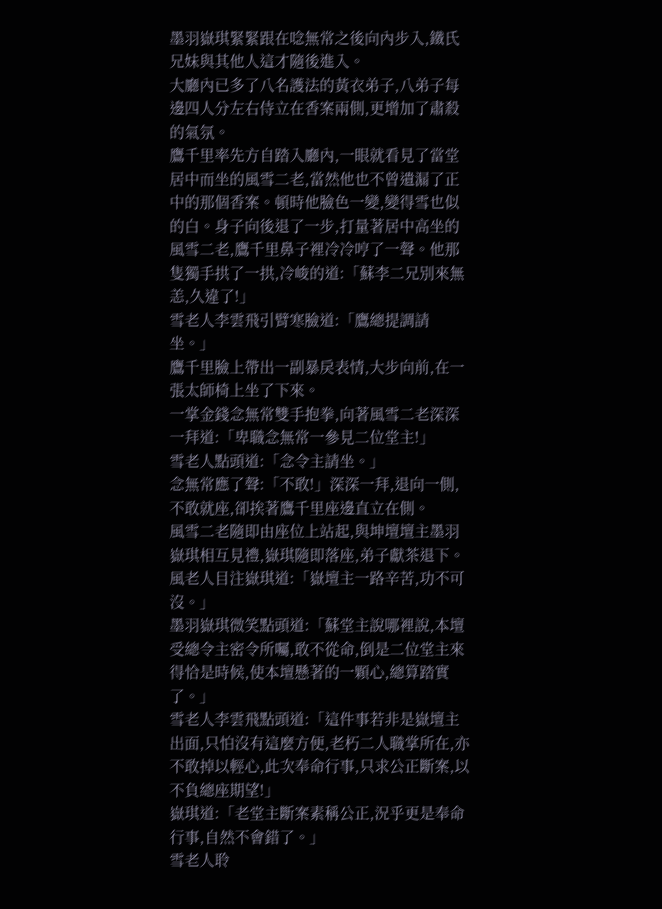墨羽嶽琪緊緊跟在唸無常之後向內步入,鐵氏兄妹與其他人這才隨後進入。
大廳內已多了八名護法的黃衣弟子,八弟子每邊四人分左右侍立在香案兩側,更增加了肅殺的氣氛。
鷹千里率先方自踏入廳內,一眼就看見了當堂居中而坐的風雪二老,當然他也不曾遺漏了正中的那個香案。頓時他臉色一變,變得雪也似的白。身子向後退了一步,打量著居中高坐的風雪二老,鷹千里鼻子裡冷冷哼了一聲。他那隻獨手拱了一拱,冷峻的道:「蘇李二兄別來無恙,久違了!」
雪老人李雲飛引臂寒臉道:「鷹總提調請坐。」
鷹千里臉上帶出一副暴戾表情,大步向前,在一張太師椅上坐了下來。
一掌金錢念無常雙手抱拳,向著風雪二老深深一拜道:「卑職念無常一參見二位堂主!」
雪老人點頭道:「念令主請坐。」
念無常應了聲:「不敢!」深深一拜,退向一側,不敢就座,卻挨著鷹千里座邊直立在側。
風雪二老隨即由座位上站起,與坤壇壇主墨羽嶽琪相互見禮,嶽琪隨即落座,弟子獻茶退下。
風老人目注嶽琪道:「嶽壇主一路辛苦,功不可沒。」
墨羽嶽琪微笑點頭道:「蘇堂主說哪裡說,本壇受總令主密令所囑,敢不從命,倒是二位堂主來得恰是時候,使本壇懸著的一顆心,總算踏實了。」
雪老人李雲飛點頭道:「這件事若非是嶽壇主出面,只怕沒有這麼方便,老朽二人職掌所在,亦不敢掉以輕心,此次奉命行事,只求公正斷案,以不負總座期望!」
嶽琪道:「老堂主斷案素稱公正,況乎更是奉命行事,自然不會錯了。」
雪老人聆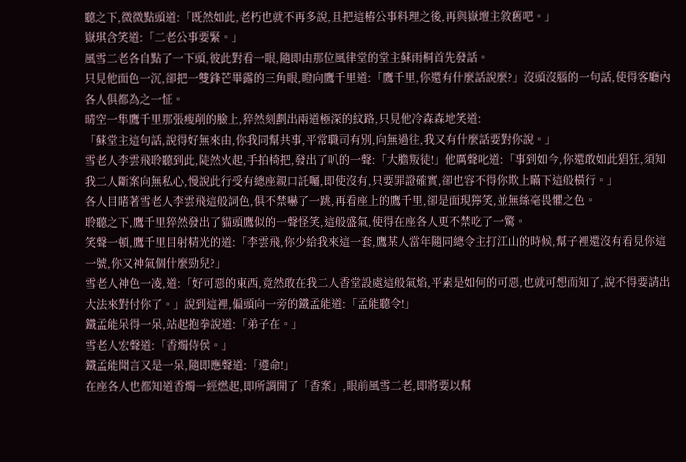聽之下,微微點頭道:「既然如此,老朽也就不再多說,且把這樁公事料理之後,再與嶽壇主敘舊吧。」
嶽琪含笑道:「二老公事要緊。」
風雪二老各自點了一下頭,彼此對看一眼,隨即由那位風律堂的堂主蘇雨桐首先發話。
只見他面色一沉,卻把一雙鋒芒畢露的三角眼,瞪向鷹千里道:「鷹千里,你還有什麼話說麼?」沒頭沒腦的一句話,使得客廳內各人俱都為之一怔。
晴空一隼鷹千里那張瘦削的臉上,猝然刻劃出兩道極深的紋路,只見他冷森森地笑道:
「蘇堂主這句話,說得好無來由,你我同幫共事,平常職司有別,向無過往,我又有什麼話要對你說。」
雪老人李雲飛聆聽到此,陡然火起,手拍椅把,發出了叭的一聲:「大膽叛徒!」他厲聲叱道:「事到如今,你還敢如此猖狂,須知我二人斷案向無私心,慢說此行受有總座親口託囑,即使沒有,只要罪證確實,卻也容不得你欺上瞞下這般橫行。」
各人目睹著雪老人李雲飛這般詞色,俱不禁嚇了一跳,再看座上的鷹千里,卻是面現獰笑,並無絲毫畏懼之色。
聆聽之下,鷹千里猝然發出了貓頭鷹似的一聲怪笑,這般盛氣,使得在座各人更不禁吃了一驚。
笑聲一頓,鷹千里目射精光的道:「李雲飛,你少給我來這一套,鷹某人當年隨同總令主打江山的時候,幫子裡還沒有看見你這一號,你又神氣個什麼勁兒?」
雪老人神色一凌,道:「好可惡的東西,竟然敢在我二人香堂設處這般氣焰,平素是如何的可惡,也就可想而知了,說不得要請出大法來對付你了。」說到這裡,偏頭向一旁的鐵孟能道:「孟能聽令!」
鐵孟能呆得一呆,站起抱拳說道:「弟子在。」
雪老人宏聲道:「香燭侍侯。」
鐵孟能聞言又是一呆,隨即應聲道:「遵命!」
在座各人也都知道香燭一經燃起,即所謂開了「香案」,眼前風雪二老,即將要以幫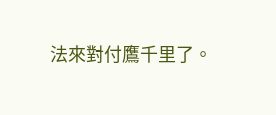法來對付鷹千里了。